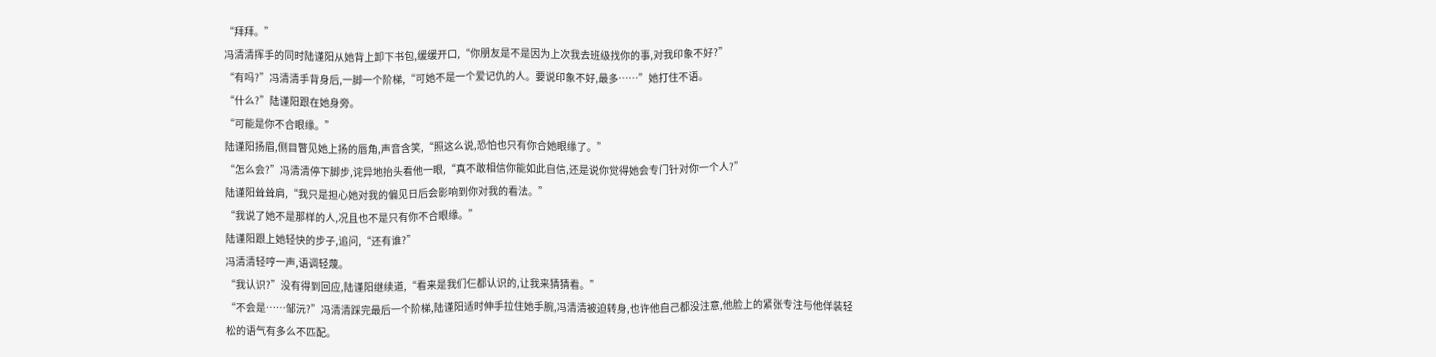“拜拜。”
冯清清挥手的同时陆谨阳从她背上卸下书包,缓缓开口,“你朋友是不是因为上次我去班级找你的事,对我印象不好?”
“有吗?”冯清清手背身后,一脚一个阶梯,“可她不是一个爱记仇的人。要说印象不好,最多……”她打住不语。
“什么?”陆谨阳跟在她身旁。
“可能是你不合眼缘。”
陆谨阳扬眉,侧目瞥见她上扬的唇角,声音含笑,“照这么说,恐怕也只有你合她眼缘了。”
“怎么会?”冯清清停下脚步,诧异地抬头看他一眼,“真不敢相信你能如此自信,还是说你觉得她会专门针对你一个人?”
陆谨阳耸耸肩,“我只是担心她对我的偏见日后会影响到你对我的看法。”
“我说了她不是那样的人,况且也不是只有你不合眼缘。”
陆谨阳跟上她轻快的步子,追问,“还有谁?”
冯清清轻哼一声,语调轻蔑。
“我认识?”没有得到回应,陆谨阳继续道,“看来是我们仨都认识的,让我来猜猜看。”
“不会是……邹沅?”冯清清踩完最后一个阶梯,陆谨阳适时伸手拉住她手腕,冯清清被迫转身,也许他自己都没注意,他脸上的紧张专注与他佯装轻松的语气有多么不匹配。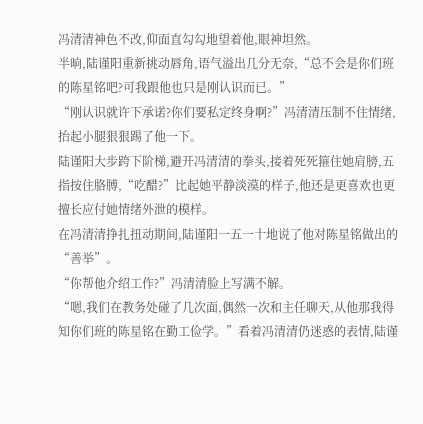冯清清神色不改,仰面直勾勾地望着他,眼神坦然。
半晌,陆谨阳重新挑动唇角,语气溢出几分无奈,“总不会是你们班的陈星铭吧?可我跟他也只是刚认识而已。”
“刚认识就许下承诺?你们要私定终身啊?”冯清清压制不住情绪,抬起小腿狠狠踢了他一下。
陆谨阳大步跨下阶梯,避开冯清清的拳头,接着死死箍住她肩膀,五指按住胳膊,“吃醋?”比起她平静淡漠的样子,他还是更喜欢也更擅长应付她情绪外泄的模样。
在冯清清挣扎扭动期间,陆谨阳一五一十地说了他对陈星铭做出的“善举”。
“你帮他介绍工作?”冯清清脸上写满不解。
“嗯,我们在教务处碰了几次面,偶然一次和主任聊天,从他那我得知你们班的陈星铭在勤工俭学。”看着冯清清仍迷惑的表情,陆谨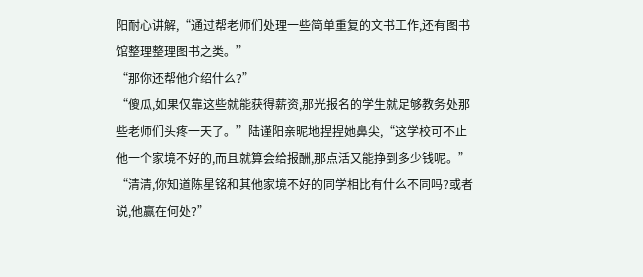阳耐心讲解,“通过帮老师们处理一些简单重复的文书工作,还有图书馆整理整理图书之类。”
“那你还帮他介绍什么?”
“傻瓜,如果仅靠这些就能获得薪资,那光报名的学生就足够教务处那些老师们头疼一天了。”陆谨阳亲昵地捏捏她鼻尖,“这学校可不止他一个家境不好的,而且就算会给报酬,那点活又能挣到多少钱呢。”
“清清,你知道陈星铭和其他家境不好的同学相比有什么不同吗?或者说,他赢在何处?”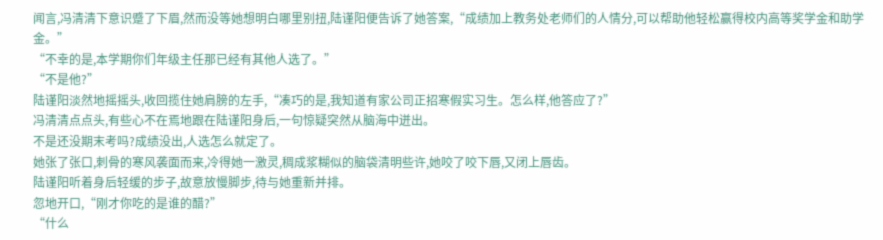闻言,冯清清下意识蹙了下眉,然而没等她想明白哪里别扭,陆谨阳便告诉了她答案,“成绩加上教务处老师们的人情分,可以帮助他轻松赢得校内高等奖学金和助学金。”
“不幸的是,本学期你们年级主任那已经有其他人选了。”
“不是他?”
陆谨阳淡然地摇摇头,收回揽住她肩膀的左手,“凑巧的是,我知道有家公司正招寒假实习生。怎么样,他答应了?”
冯清清点点头,有些心不在焉地跟在陆谨阳身后,一句惊疑突然从脑海中迸出。
不是还没期末考吗?成绩没出,人选怎么就定了。
她张了张口,刺骨的寒风袭面而来,冷得她一激灵,稠成浆糊似的脑袋清明些许,她咬了咬下唇,又闭上唇齿。
陆谨阳听着身后轻缓的步子,故意放慢脚步,待与她重新并排。
忽地开口,“刚才你吃的是谁的醋?”
“什么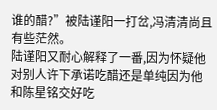谁的醋?”被陆谨阳一打岔,冯清清尚且有些茫然。
陆谨阳又耐心解释了一番,因为怀疑他对别人许下承诺吃醋还是单纯因为他和陈星铭交好吃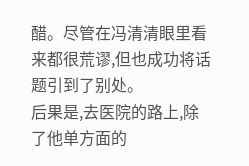醋。尽管在冯清清眼里看来都很荒谬,但也成功将话题引到了别处。
后果是,去医院的路上,除了他单方面的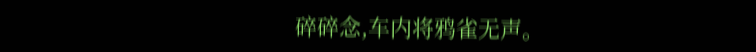碎碎念,车内将鸦雀无声。